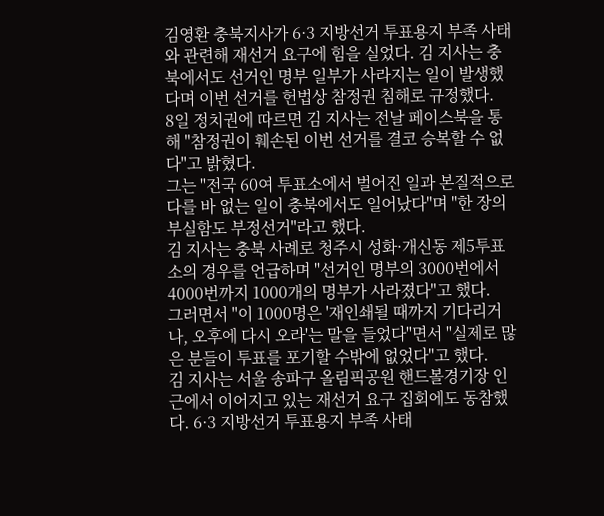김영환 충북지사가 6·3 지방선거 투표용지 부족 사태와 관련해 재선거 요구에 힘을 실었다. 김 지사는 충북에서도 선거인 명부 일부가 사라지는 일이 발생했다며 이번 선거를 헌법상 참정권 침해로 규정했다.
8일 정치권에 따르면 김 지사는 전날 페이스북을 통해 "참정권이 훼손된 이번 선거를 결코 승복할 수 없다"고 밝혔다.
그는 "전국 60여 투표소에서 벌어진 일과 본질적으로 다를 바 없는 일이 충북에서도 일어났다"며 "한 장의 부실함도 부정선거"라고 했다.
김 지사는 충북 사례로 청주시 성화·개신동 제5투표소의 경우를 언급하며 "선거인 명부의 3000번에서 4000번까지 1000개의 명부가 사라졌다"고 했다.
그러면서 "이 1000명은 '재인쇄될 때까지 기다리거나, 오후에 다시 오라'는 말을 들었다"면서 "실제로 많은 분들이 투표를 포기할 수밖에 없었다"고 했다.
김 지사는 서울 송파구 올림픽공원 핸드볼경기장 인근에서 이어지고 있는 재선거 요구 집회에도 동참했다. 6·3 지방선거 투표용지 부족 사태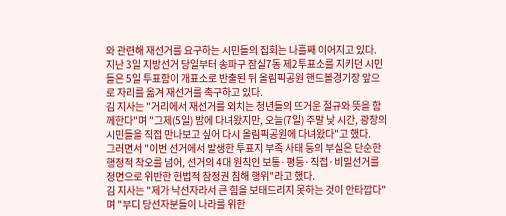와 관련해 재선거를 요구하는 시민들의 집회는 나흘째 이어지고 있다.
지난 3일 지방선거 당일부터 송파구 잠실7동 제2투표소를 지키던 시민들은 5일 투표함이 개표소로 반출된 뒤 올림픽공원 핸드볼경기장 앞으로 자리를 옮겨 재선거를 촉구하고 있다.
김 지사는 "거리에서 재선거를 외치는 청년들의 뜨거운 절규와 뜻을 함께한다"며 "그제(5일) 밤에 다녀왔지만, 오늘(7일) 주말 낮 시간, 광장의 시민들을 직접 만나보고 싶어 다시 올림픽공원에 다녀왔다"고 했다.
그러면서 "이번 선거에서 발생한 투표지 부족 사태 등의 부실은 단순한 행정적 착오를 넘어, 선거의 4대 원칙인 보통·평등·직접·비밀선거를 정면으로 위반한 헌법적 참정권 침해 행위"라고 했다.
김 지사는 "제가 낙선자라서 큰 힘을 보태드리지 못하는 것이 안타깝다"며 "부디 당선자분들이 나라를 위한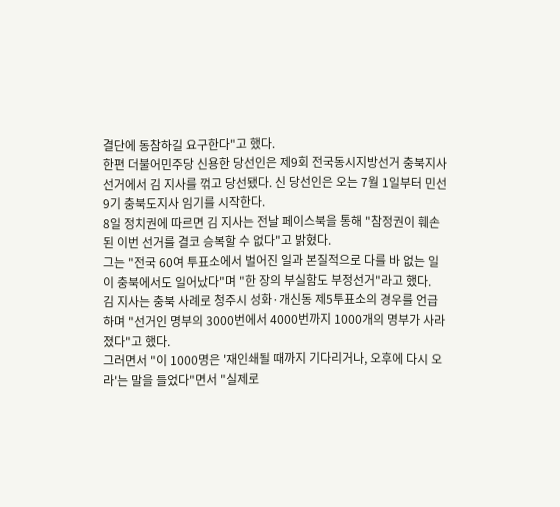결단에 동참하길 요구한다"고 했다.
한편 더불어민주당 신용한 당선인은 제9회 전국동시지방선거 충북지사 선거에서 김 지사를 꺾고 당선됐다. 신 당선인은 오는 7월 1일부터 민선 9기 충북도지사 임기를 시작한다.
8일 정치권에 따르면 김 지사는 전날 페이스북을 통해 "참정권이 훼손된 이번 선거를 결코 승복할 수 없다"고 밝혔다.
그는 "전국 60여 투표소에서 벌어진 일과 본질적으로 다를 바 없는 일이 충북에서도 일어났다"며 "한 장의 부실함도 부정선거"라고 했다.
김 지사는 충북 사례로 청주시 성화·개신동 제5투표소의 경우를 언급하며 "선거인 명부의 3000번에서 4000번까지 1000개의 명부가 사라졌다"고 했다.
그러면서 "이 1000명은 '재인쇄될 때까지 기다리거나, 오후에 다시 오라'는 말을 들었다"면서 "실제로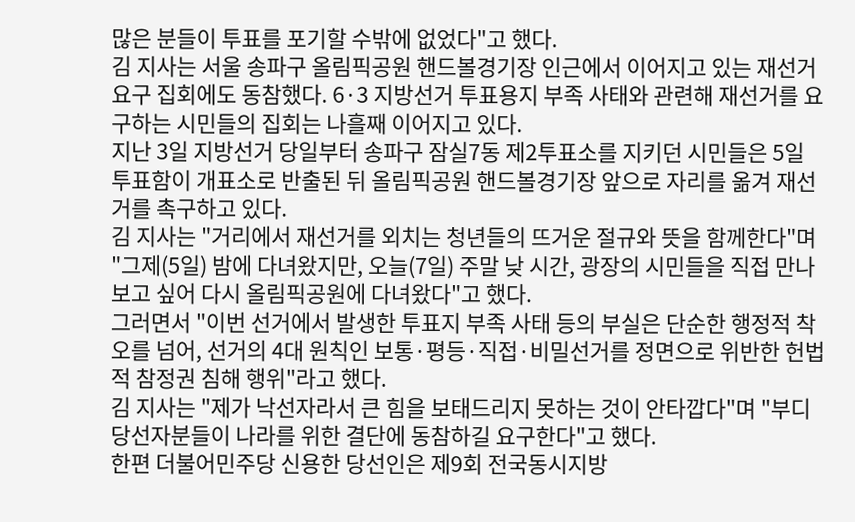많은 분들이 투표를 포기할 수밖에 없었다"고 했다.
김 지사는 서울 송파구 올림픽공원 핸드볼경기장 인근에서 이어지고 있는 재선거 요구 집회에도 동참했다. 6·3 지방선거 투표용지 부족 사태와 관련해 재선거를 요구하는 시민들의 집회는 나흘째 이어지고 있다.
지난 3일 지방선거 당일부터 송파구 잠실7동 제2투표소를 지키던 시민들은 5일 투표함이 개표소로 반출된 뒤 올림픽공원 핸드볼경기장 앞으로 자리를 옮겨 재선거를 촉구하고 있다.
김 지사는 "거리에서 재선거를 외치는 청년들의 뜨거운 절규와 뜻을 함께한다"며 "그제(5일) 밤에 다녀왔지만, 오늘(7일) 주말 낮 시간, 광장의 시민들을 직접 만나보고 싶어 다시 올림픽공원에 다녀왔다"고 했다.
그러면서 "이번 선거에서 발생한 투표지 부족 사태 등의 부실은 단순한 행정적 착오를 넘어, 선거의 4대 원칙인 보통·평등·직접·비밀선거를 정면으로 위반한 헌법적 참정권 침해 행위"라고 했다.
김 지사는 "제가 낙선자라서 큰 힘을 보태드리지 못하는 것이 안타깝다"며 "부디 당선자분들이 나라를 위한 결단에 동참하길 요구한다"고 했다.
한편 더불어민주당 신용한 당선인은 제9회 전국동시지방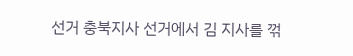선거 충북지사 선거에서 김 지사를 꺾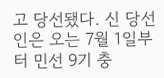고 당선됐다. 신 당선인은 오는 7월 1일부터 민선 9기 충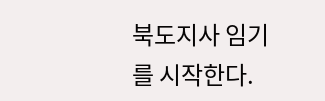북도지사 임기를 시작한다.